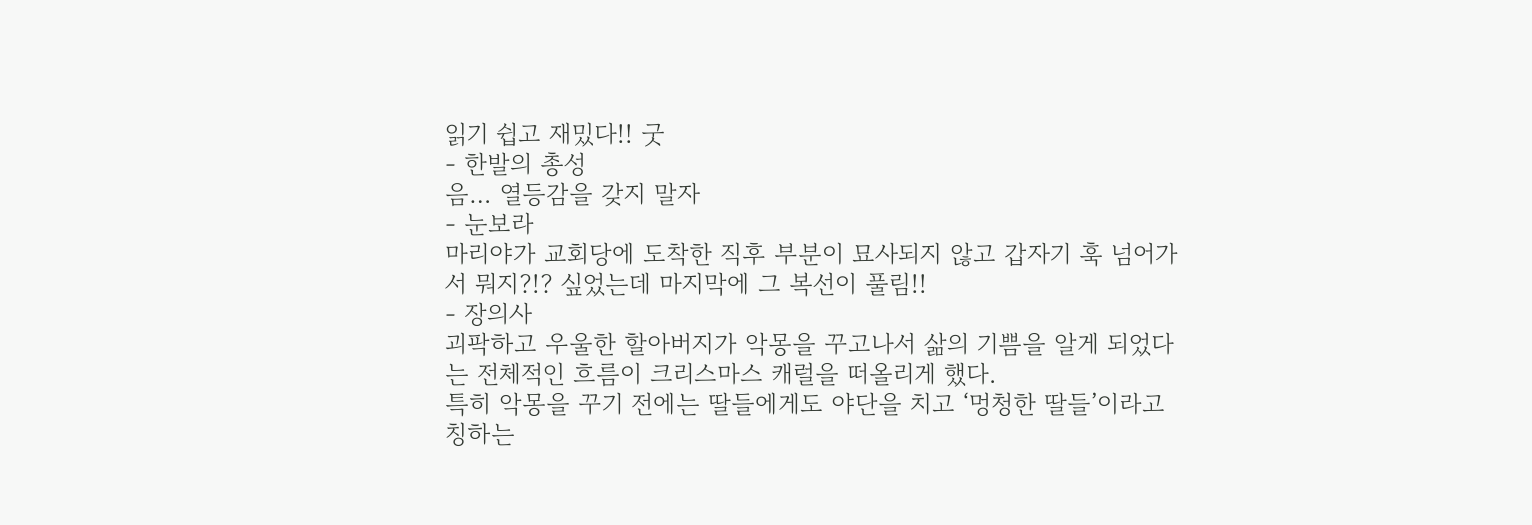읽기 쉽고 재밌다!! 굿
- 한발의 총성
음… 열등감을 갖지 말자
- 눈보라
마리야가 교회당에 도착한 직후 부분이 묘사되지 않고 갑자기 훅 넘어가서 뭐지?!? 싶었는데 마지막에 그 복선이 풀림!!
- 장의사
괴팍하고 우울한 할아버지가 악몽을 꾸고나서 삶의 기쁨을 알게 되었다는 전체적인 흐름이 크리스마스 캐럴을 떠올리게 했다.
특히 악몽을 꾸기 전에는 딸들에게도 야단을 치고 ‘멍청한 딸들’이라고 칭하는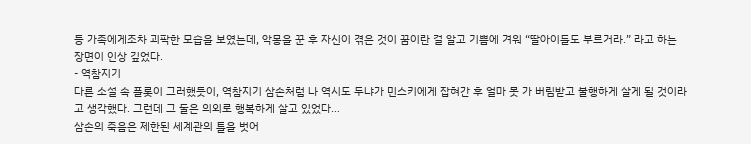등 가족에게조차 괴팍한 모습을 보였는데, 악몽을 꾼 후 자신이 겪은 것이 꿈이란 걸 알고 기쁨에 겨워 “딸아이들도 부르거라.” 라고 하는 장면이 인상 깊었다.
- 역참지기
다른 소설 속 플롯이 그러했듯이, 역참지기 삼손처럼 나 역시도 두냐가 민스키에게 잡혀간 후 얼마 못 가 버림받고 불행하게 살게 될 것이라고 생각했다. 그런데 그 둘은 의외로 행복하게 살고 있었다…
삼손의 죽음은 제한된 세계관의 틀을 벗어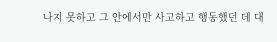나지 못하고 그 안에서만 사고하고 행동했던 데 대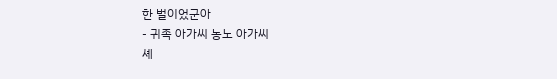한 벌이었군아
- 귀족 아가씨 농노 아가씨
셰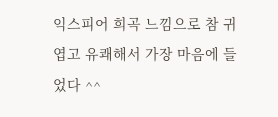익스피어 희곡 느낌으로 참 귀엽고 유쾌해서 가장 마음에 들었다 ^^